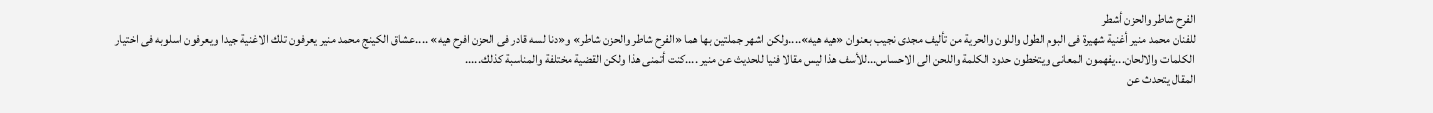الفرح شاطر والحزن أشطر
للفنان محمد منير أغنية شهيرة فى البوم الطول واللون والحرية من تأليف مجدى نجيب بعنوان «هيه هيه»....ولكن اشهر جملتين بها هما «الفرح شاطر والحزن شاطر» و«دنا لسه قادر فى الحزن افرح هيه» ....عشاق الكينج محمد منير يعرفون تلك الاغنية جيدا ويعرفون اسلوبه فى اختيار الكلمات والالحان...يفهمون المعانى ويتخطون حدود الكلمة واللحن الى الاحساس...للأسف هذا ليس مقالا فنيا للحديث عن منير ....كنت أتمنى هذا ولكن القضية مختلفة والمناسبة كذلك.....
المقال يتحدث عن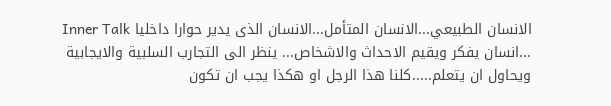الانسان الطبيعي...الانسان المتأمل...الانسان الذى يدير حوارا داخليا Inner Talk ...انسان يفكر ويقيم الاحداث والاشخاص... ينظر الى التجارب السلبية والايجابية ويحاول ان يتعلم.....كلنا هذا الرجل او هكذا يجب ان تكون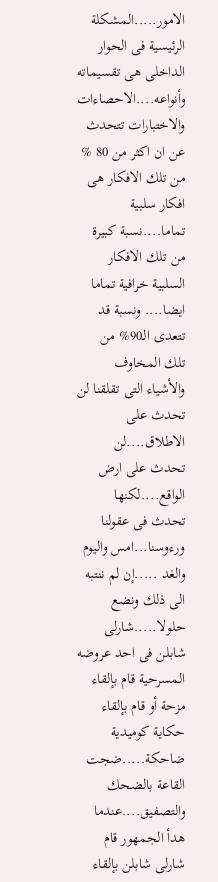الامور.....المشكلة الرئيسية فى الحوار الداخلى هى تقسيماته وأنواعه....الاحصاءات والاختبارات تتحدث عن ان اكثر من 80 % من تلك الافكار هى افكار سلبية تماما....نسبة كبيرة من تلك الافكار السلبية خرافية تماما ايضا.... ونسبة قد تتعدى الـ90% من تلك المخاوف والأشياء التى تقلقنا لن تحدث على الاطلاق....لن تحدث على ارض الواقع....لكنها تحدث فى عقولنا ورءوسنا...امس واليوم والغد .....إن لم ننتبه الى ذلك ونضع حلولا.....شارلى شابلن فى احد عروضه المسرحية قام بإلقاء مزحة أو قام بإلقاء حكاية كوميدية ضاحكة.....ضجت القاعة بالضحك والتصفيق....عندما هدأ الجمهور قام شارلى شابلن بإلقاء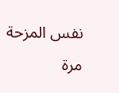نفس المزحة مرة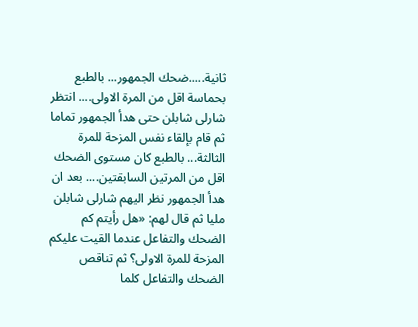ثانية.....ضحك الجمهور... بالطبع بحماسة اقل من المرة الاولى.... انتظر شارلى شابلن حتى هدأ الجمهور تماما ثم قام بإلقاء نفس المزحة للمرة الثالثة... بالطبع كان مستوى الضحك اقل من المرتين السابقتين.... بعد ان هدأ الجمهور نظر اليهم شارلى شابلن مليا ثم قال لهم: «هل رأيتم كم الضحك والتفاعل عندما القيت عليكم المزحة للمرة الاولى؟ ثم تناقص الضحك والتفاعل كلما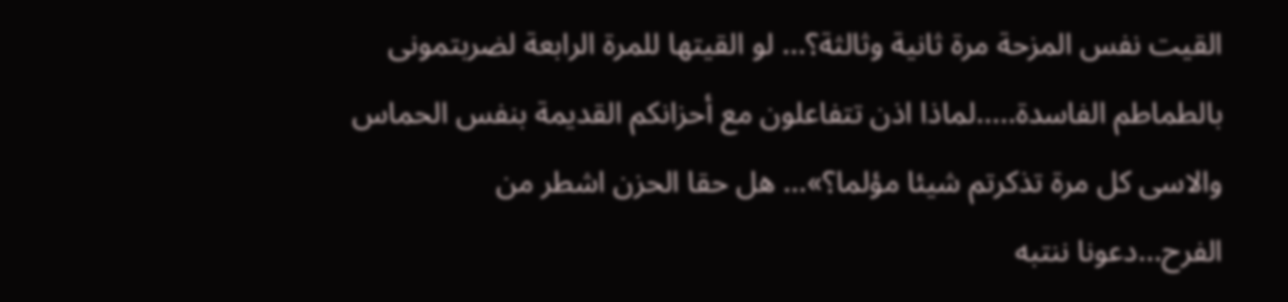القيت نفس المزحة مرة ثانية وثالثة؟... لو القيتها للمرة الرابعة لضربتمونى بالطماطم الفاسدة.....لماذا اذن تتفاعلون مع أحزانكم القديمة بنفس الحماس والاسى كل مرة تذكرتم شيئا مؤلما؟»… هل حقا الحزن اشطر من الفرح...دعونا ننتبه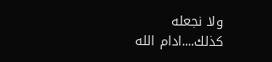ولا نجعله كذلك....ادام الله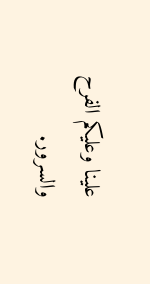علينا وعليكم الفرح والسرور.